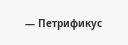— Петрификус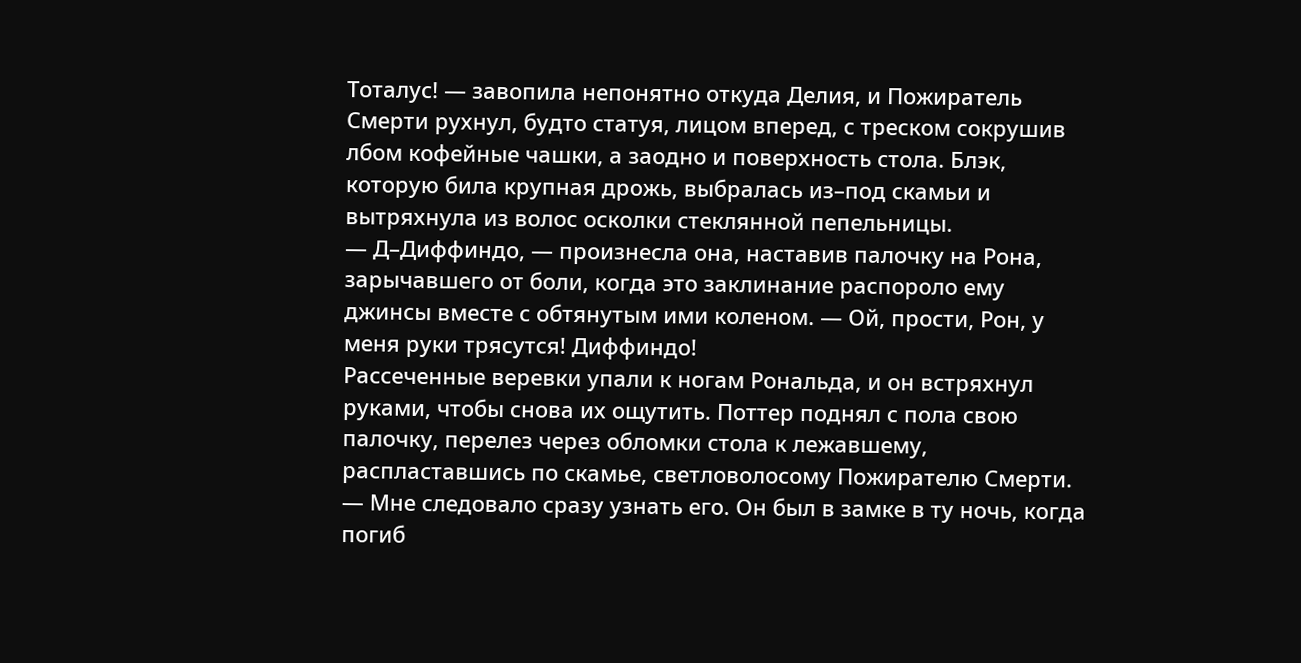Тоталус! — завопила непонятно откуда Делия, и Пожиратель Смерти рухнул, будто статуя, лицом вперед, с треском сокрушив лбом кофейные чашки, а заодно и поверхность стола. Блэк, которую била крупная дрожь, выбралась из–под скамьи и вытряхнула из волос осколки стеклянной пепельницы.
— Д–Диффиндо, — произнесла она, наставив палочку на Рона, зарычавшего от боли, когда это заклинание распороло ему джинсы вместе с обтянутым ими коленом. — Ой, прости, Рон, у меня руки трясутся! Диффиндо!
Рассеченные веревки упали к ногам Рональда, и он встряхнул руками, чтобы снова их ощутить. Поттер поднял с пола свою палочку, перелез через обломки стола к лежавшему, распластавшись по скамье, светловолосому Пожирателю Смерти.
— Мне следовало сразу узнать его. Он был в замке в ту ночь, когда погиб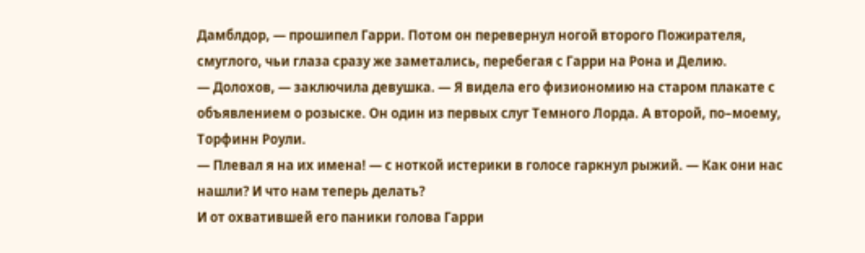Дамблдор, — прошипел Гарри. Потом он перевернул ногой второго Пожирателя, смуглого, чьи глаза сразу же заметались, перебегая с Гарри на Рона и Делию.
— Долохов, — заключила девушка. — Я видела его физиономию на старом плакате с объявлением о розыске. Он один из первых слуг Темного Лорда. А второй, по–моему, Торфинн Роули.
— Плевал я на их имена! — с ноткой истерики в голосе гаркнул рыжий. — Как они нас нашли? И что нам теперь делать?
И от охватившей его паники голова Гарри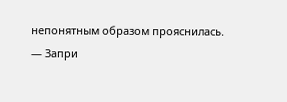непонятным образом прояснилась.
— Запри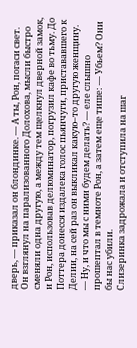дверь, — приказал он блондинке. — А ты, Рон, погаси свет.
Он взглянул на парализованного Долохова, мысли быстро сменяли одна другую, а между тем щелкнул дверной замок, и Рон, использовав делюминатор, погрузил кафе во тьму. До Поттера донесся издалека голос пьянчуги, пристававшего к Делии, на сей раз он выкликал какую–то другую женщину.
— Ну, и что мы с ними будем делать? — еле слышно прошептал в темноте Рон, а затем еще тише: — Убьем? Они бы нас убили.
Слизеринка задрожала и отступила на шаг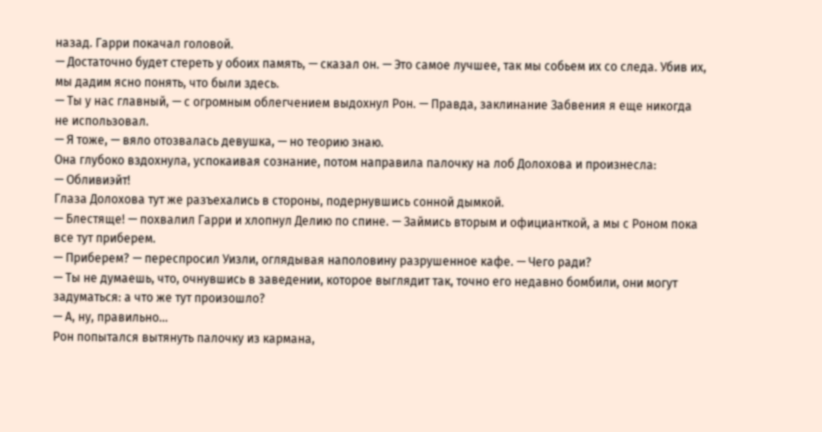назад. Гарри покачал головой.
— Достаточно будет стереть у обоих память, — сказал он. — Это самое лучшее, так мы собьем их со следа. Убив их, мы дадим ясно понять, что были здесь.
— Ты у нас главный, — с огромным облегчением выдохнул Рон. — Правда, заклинание Забвения я еще никогда не использовал.
— Я тоже, — вяло отозвалась девушка, — но теорию знаю.
Она глубоко вздохнула, успокаивая сознание, потом направила палочку на лоб Долохова и произнесла:
— Обливиэйт!
Глаза Долохова тут же разъехались в стороны, подернувшись сонной дымкой.
— Блестяще! — похвалил Гарри и хлопнул Делию по спине. — Займись вторым и официанткой, а мы с Роном пока все тут приберем.
— Приберем? — переспросил Уизли, оглядывая наполовину разрушенное кафе. — Чего ради?
— Ты не думаешь, что, очнувшись в заведении, которое выглядит так, точно его недавно бомбили, они могут задуматься: а что же тут произошло?
— А, ну, правильно…
Рон попытался вытянуть палочку из кармана,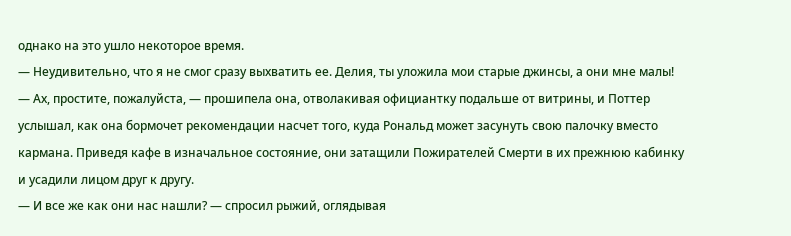однако на это ушло некоторое время.
— Неудивительно, что я не смог сразу выхватить ее. Делия, ты уложила мои старые джинсы, а они мне малы!
— Ах, простите, пожалуйста, — прошипела она, отволакивая официантку подальше от витрины, и Поттер услышал, как она бормочет рекомендации насчет того, куда Рональд может засунуть свою палочку вместо кармана. Приведя кафе в изначальное состояние, они затащили Пожирателей Смерти в их прежнюю кабинку и усадили лицом друг к другу.
— И все же как они нас нашли? — спросил рыжий, оглядывая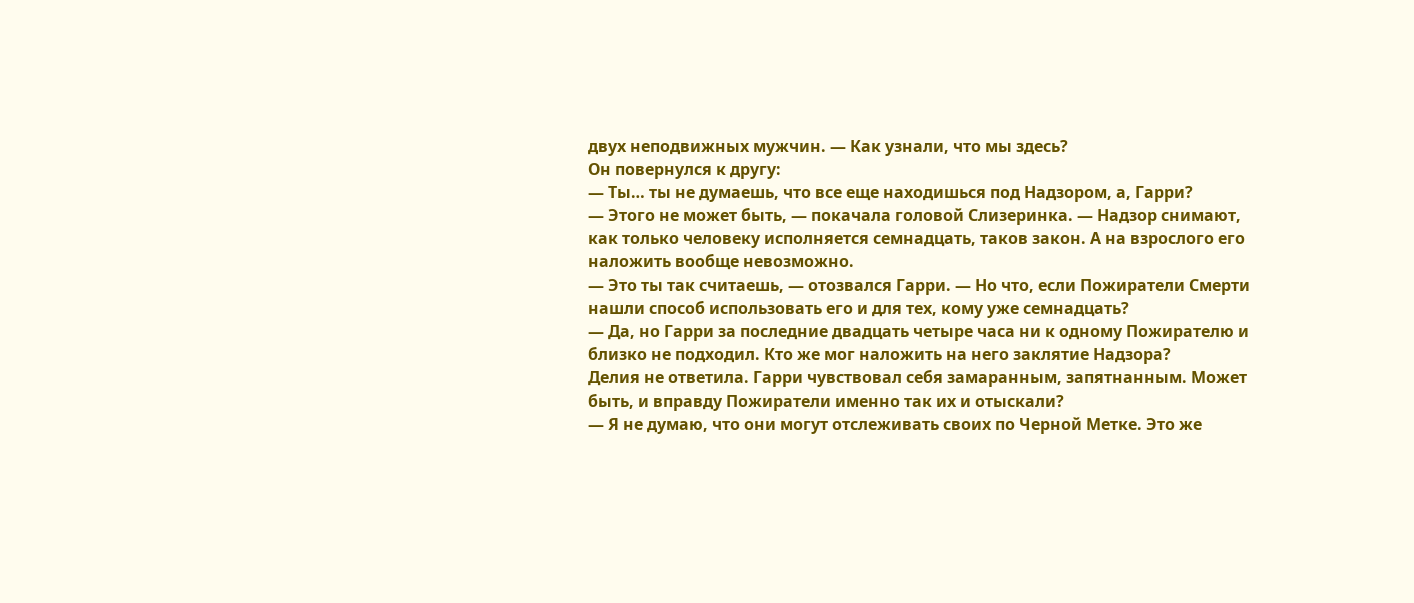двух неподвижных мужчин. — Как узнали, что мы здесь?
Он повернулся к другу:
— Ты… ты не думаешь, что все еще находишься под Надзором, а, Гарри?
— Этого не может быть, — покачала головой Слизеринка. — Надзор снимают, как только человеку исполняется семнадцать, таков закон. А на взрослого его наложить вообще невозможно.
— Это ты так считаешь, — отозвался Гарри. — Но что, если Пожиратели Смерти нашли способ использовать его и для тех, кому уже семнадцать?
— Да, но Гарри за последние двадцать четыре часа ни к одному Пожирателю и близко не подходил. Кто же мог наложить на него заклятие Надзора?
Делия не ответила. Гарри чувствовал себя замаранным, запятнанным. Может быть, и вправду Пожиратели именно так их и отыскали?
— Я не думаю, что они могут отслеживать своих по Черной Метке. Это же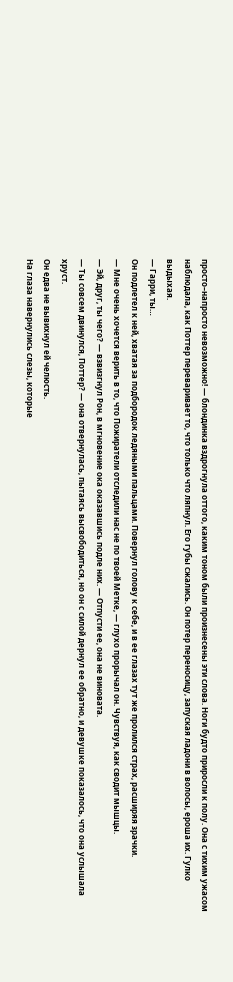просто–напросто невозможно! — блондинка вздрогнула оттого, каким тоном были произнесены эти слова. Ноги будто приросли к полу. Она с тихим ужасом наблюдала, как Поттер переваривает то, что только что ляпнул. Его губы сжались. Он потер переносицу, запуская ладони в волосы, ероша их. Гулко выдыхая.
— Гарри, ты…
Он подлетел к ней, хватая за подбородок ледяными пальцами. Повернул голову к себе, и в ее глазах тут же пролился страх, расширяя зрачки.
— Мне очень хочется верить в то, что Пожиратели отследили нас не по твоей Метке, — глухо прорычал он. Чувствуя, как сводит мышцы.
— Эй, друг, ты чего? — взвизгнул Рон, в мгновение ока оказавшись подле них. — Отпусти ее, она не виновата.
— Ты совсем двинулся, Поттер? — она отвернулась, пытаясь высвободиться, но он с силой дернул ее обратно, и девушке показалось, что она услышала хруст.
Он едва не вывихнул ей челюсть.
На глаза навернулись слезы, которые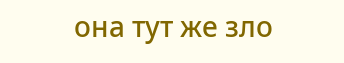она тут же зло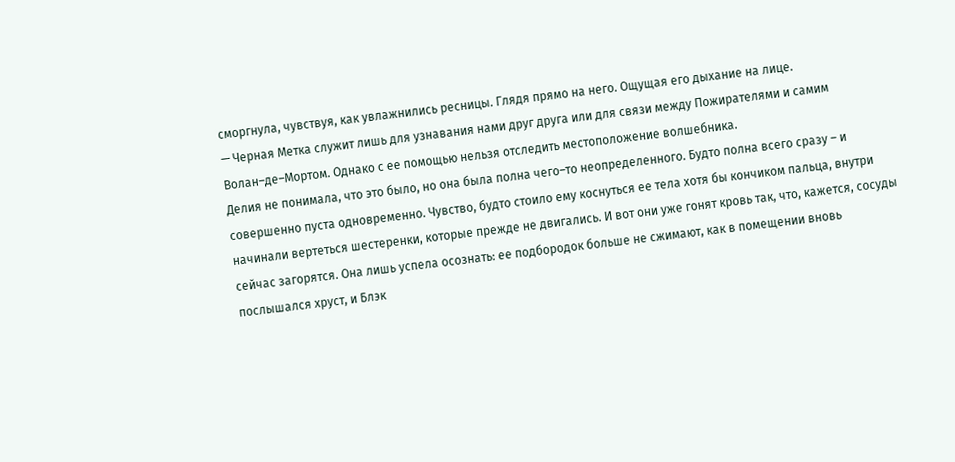сморгнула, чувствуя, как увлажнились ресницы. Глядя прямо на него. Ощущая его дыхание на лице.
— Черная Метка служит лишь для узнавания нами друг друга или для связи между Пожирателями и самим Волан–де–Мортом. Однако с ее помощью нельзя отследить местоположение волшебника.
Делия не понимала, что это было, но она была полна чего–то неопределенного. Будто полна всего сразу – и совершенно пуста одновременно. Чувство, будто стоило ему коснуться ее тела хотя бы кончиком пальца, внутри начинали вертеться шестеренки, которые прежде не двигались. И вот они уже гонят кровь так, что, кажется, сосуды сейчас загорятся. Она лишь успела осознать: ее подбородок больше не сжимают, как в помещении вновь послышался хруст, и Блэк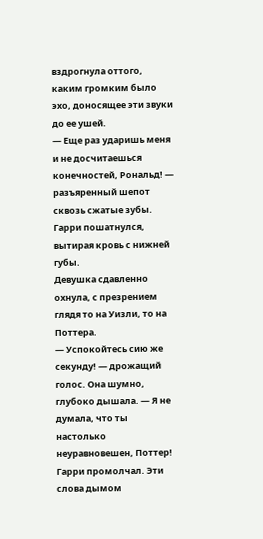вздрогнула оттого, каким громким было эхо, доносящее эти звуки до ее ушей.
— Еще раз ударишь меня и не досчитаешься конечностей, Рональд! — разъяренный шепот сквозь сжатые зубы. Гарри пошатнулся, вытирая кровь с нижней губы.
Девушка сдавленно охнула, с презрением глядя то на Уизли, то на Поттера.
— Успокойтесь сию же секунду! — дрожащий голос. Она шумно, глубоко дышала. — Я не думала, что ты настолько неуравновешен, Поттер!
Гарри промолчал. Эти слова дымом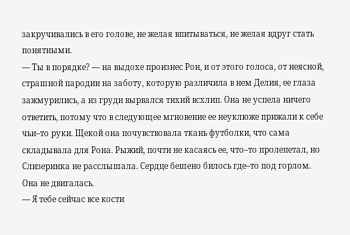закручивались в его голове, не желая впитываться, не желая вдруг стать понятными.
— Ты в порядке? — на выдохе произнес Рон, и от этого голоса, от неясной, страшной пародии на заботу, которую различила в нем Делия, ее глаза зажмурились, а из груди вырвался тихий всхлип. Она не успела ничего ответить, потому что в следующее мгновение ее неуклюже прижали к себе чьи–то руки. Щекой она почувствовала ткань футболки, что сама складывала для Рона. Рыжий, почти не касаясь ее, что–то пролепетал, но Слизеринка не расслышала. Сердце бешено билось где–то под горлом. Она не двигалась.
— Я тебе сейчас все кости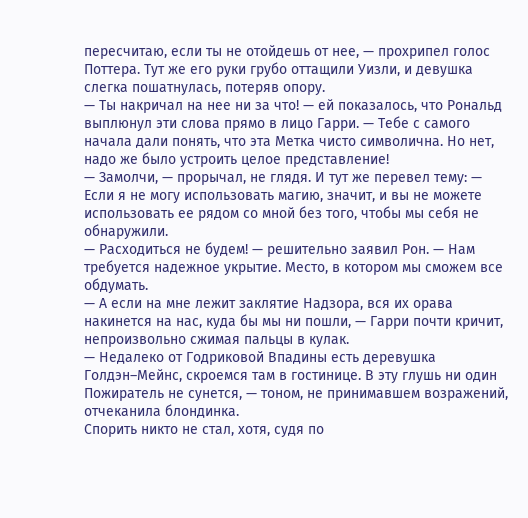пересчитаю, если ты не отойдешь от нее, — прохрипел голос Поттера. Тут же его руки грубо оттащили Уизли, и девушка слегка пошатнулась, потеряв опору.
— Ты накричал на нее ни за что! — ей показалось, что Рональд выплюнул эти слова прямо в лицо Гарри. — Тебе с самого начала дали понять, что эта Метка чисто символична. Но нет, надо же было устроить целое представление!
— Замолчи, — прорычал, не глядя. И тут же перевел тему: — Если я не могу использовать магию, значит, и вы не можете использовать ее рядом со мной без того, чтобы мы себя не обнаружили.
— Расходиться не будем! — решительно заявил Рон. — Нам требуется надежное укрытие. Место, в котором мы сможем все обдумать.
— А если на мне лежит заклятие Надзора, вся их орава накинется на нас, куда бы мы ни пошли, — Гарри почти кричит, непроизвольно сжимая пальцы в кулак.
— Недалеко от Годриковой Впадины есть деревушка Голдэн–Мейнс, скроемся там в гостинице. В эту глушь ни один Пожиратель не сунется, — тоном, не принимавшем возражений, отчеканила блондинка.
Спорить никто не стал, хотя, судя по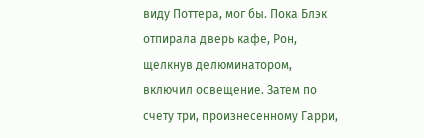виду Поттера, мог бы. Пока Блэк отпирала дверь кафе, Рон, щелкнув делюминатором, включил освещение. Затем по счету три, произнесенному Гарри,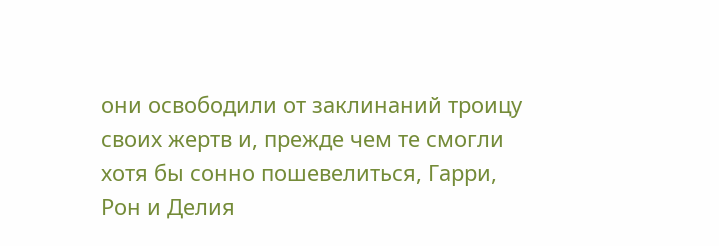они освободили от заклинаний троицу своих жертв и, прежде чем те смогли хотя бы сонно пошевелиться, Гарри, Рон и Делия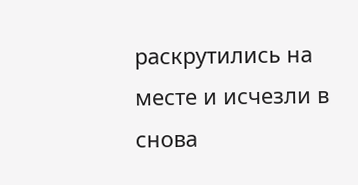раскрутились на месте и исчезли в снова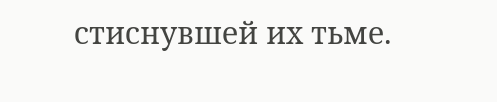стиснувшей их тьме.